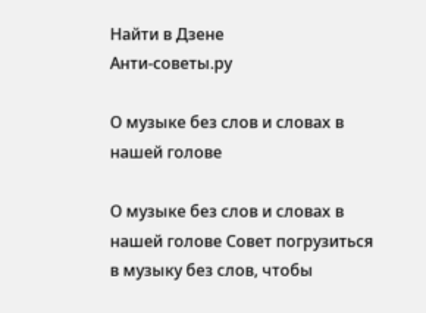Найти в Дзене
Анти-советы.ру

О музыке без слов и словах в нашей голове

О музыке без слов и словах в нашей голове Совет погрузиться в музыку без слов, чтобы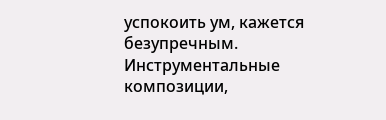успокоить ум, кажется безупречным. Инструментальные композиции,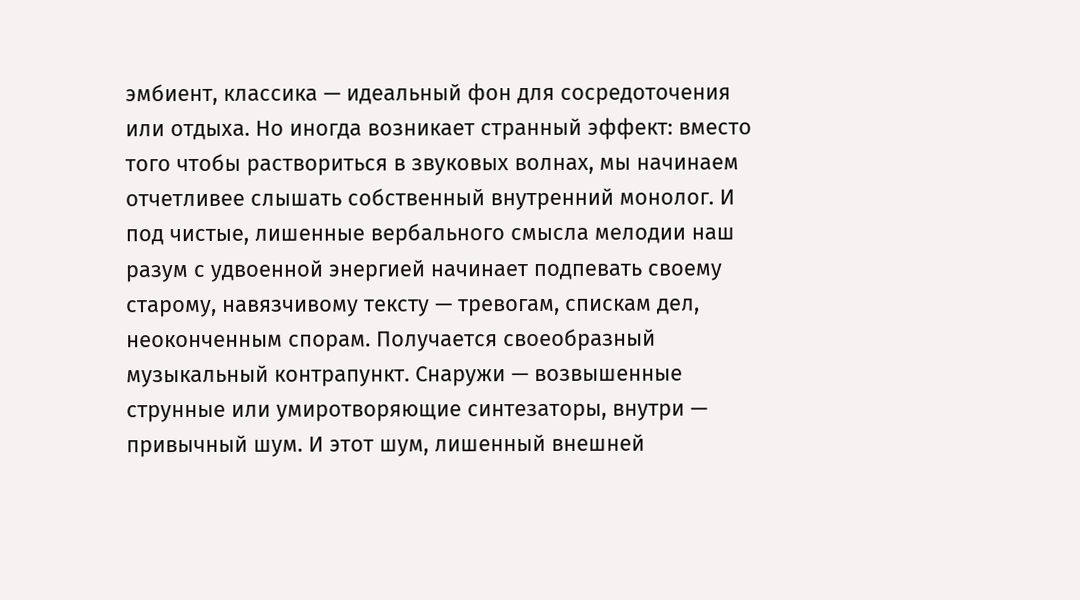эмбиент, классика — идеальный фон для сосредоточения или отдыха. Но иногда возникает странный эффект: вместо того чтобы раствориться в звуковых волнах, мы начинаем отчетливее слышать собственный внутренний монолог. И под чистые, лишенные вербального смысла мелодии наш разум с удвоенной энергией начинает подпевать своему старому, навязчивому тексту — тревогам, спискам дел, неоконченным спорам. Получается своеобразный музыкальный контрапункт. Снаружи — возвышенные струнные или умиротворяющие синтезаторы, внутри — привычный шум. И этот шум, лишенный внешней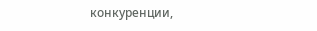конкуренции,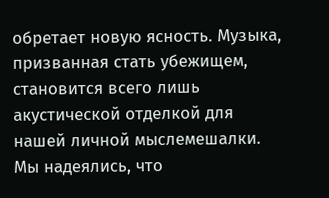обретает новую ясность. Музыка, призванная стать убежищем, становится всего лишь акустической отделкой для нашей личной мыслемешалки. Мы надеялись, что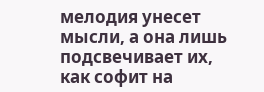мелодия унесет мысли, а она лишь подсвечивает их, как софит на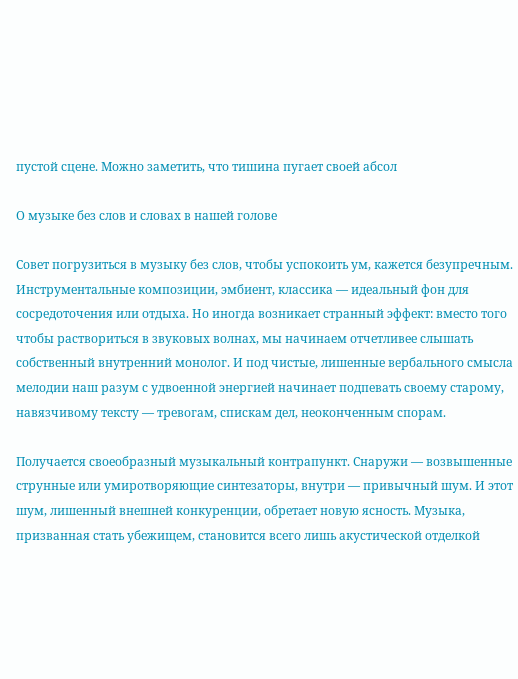пустой сцене. Можно заметить, что тишина пугает своей абсол

О музыке без слов и словах в нашей голове

Совет погрузиться в музыку без слов, чтобы успокоить ум, кажется безупречным. Инструментальные композиции, эмбиент, классика — идеальный фон для сосредоточения или отдыха. Но иногда возникает странный эффект: вместо того чтобы раствориться в звуковых волнах, мы начинаем отчетливее слышать собственный внутренний монолог. И под чистые, лишенные вербального смысла мелодии наш разум с удвоенной энергией начинает подпевать своему старому, навязчивому тексту — тревогам, спискам дел, неоконченным спорам.

Получается своеобразный музыкальный контрапункт. Снаружи — возвышенные струнные или умиротворяющие синтезаторы, внутри — привычный шум. И этот шум, лишенный внешней конкуренции, обретает новую ясность. Музыка, призванная стать убежищем, становится всего лишь акустической отделкой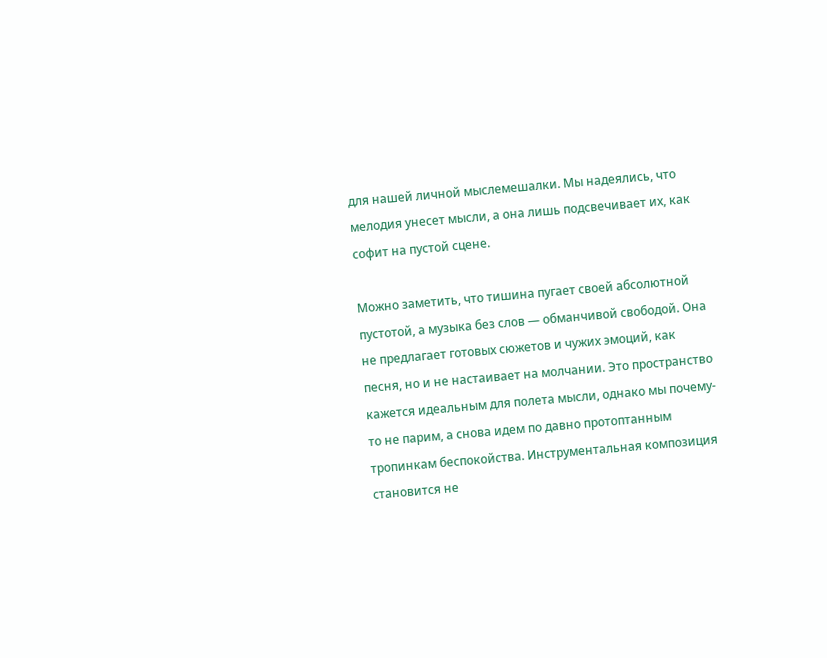для нашей личной мыслемешалки. Мы надеялись, что мелодия унесет мысли, а она лишь подсвечивает их, как софит на пустой сцене.

Можно заметить, что тишина пугает своей абсолютной пустотой, а музыка без слов — обманчивой свободой. Она не предлагает готовых сюжетов и чужих эмоций, как песня, но и не настаивает на молчании. Это пространство кажется идеальным для полета мысли, однако мы почему-то не парим, а снова идем по давно протоптанным тропинкам беспокойства. Инструментальная композиция становится не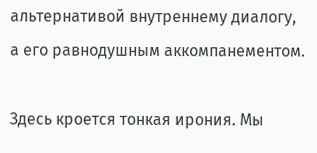альтернативой внутреннему диалогу, а его равнодушным аккомпанементом.

Здесь кроется тонкая ирония. Мы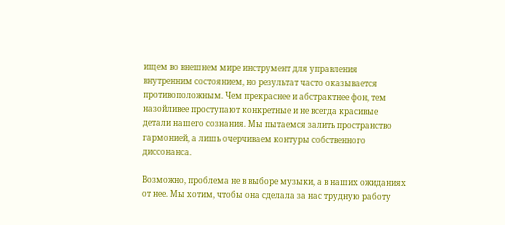ищем во внешнем мире инструмент для управления внутренним состоянием, но результат часто оказывается противоположным. Чем прекраснее и абстрактнее фон, тем назойливее проступают конкретные и не всегда красивые детали нашего сознания. Мы пытаемся залить пространство гармонией, а лишь очерчиваем контуры собственного диссонанса.

Возможно, проблема не в выборе музыки, а в наших ожиданиях от нее. Мы хотим, чтобы она сделала за нас трудную работу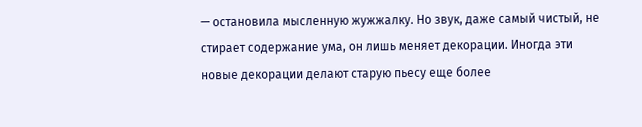— остановила мысленную жужжалку. Но звук, даже самый чистый, не стирает содержание ума, он лишь меняет декорации. Иногда эти новые декорации делают старую пьесу еще более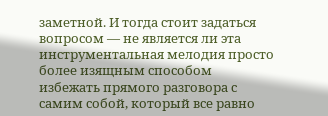заметной. И тогда стоит задаться вопросом — не является ли эта инструментальная мелодия просто более изящным способом избежать прямого разговора с самим собой, который все равно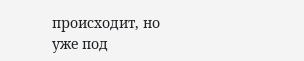происходит, но уже под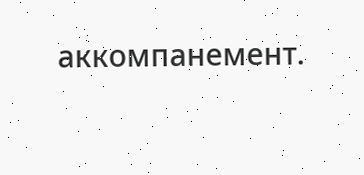аккомпанемент.